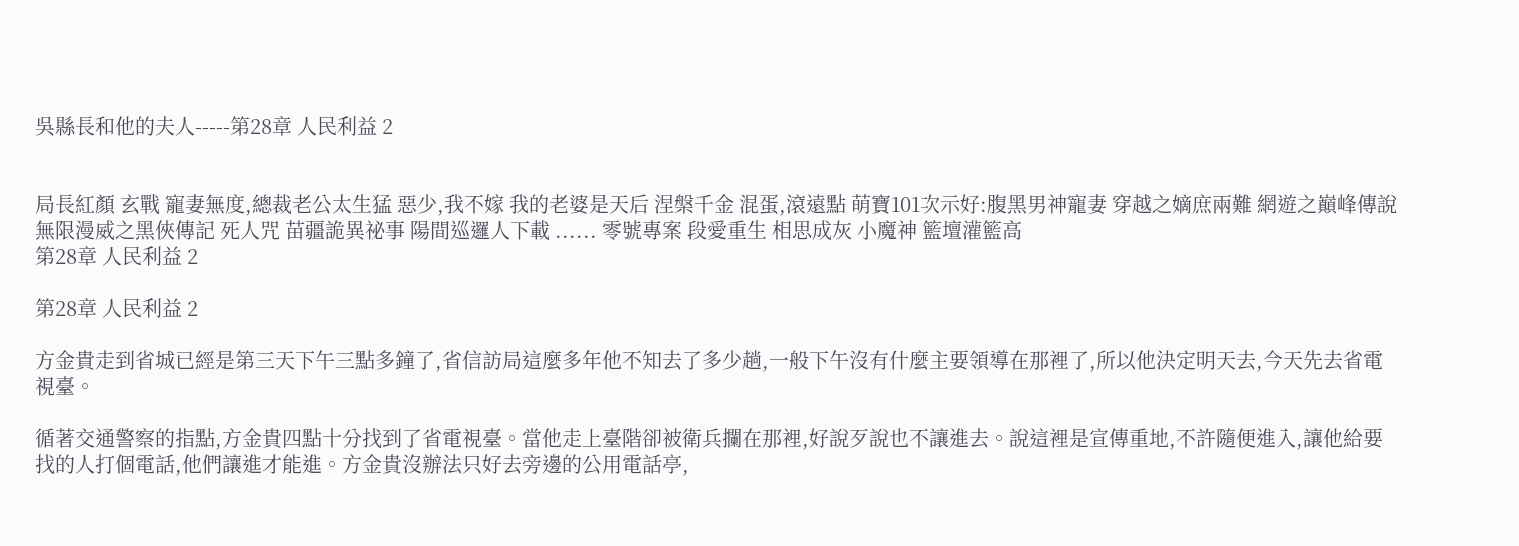吳縣長和他的夫人-----第28章 人民利益 2


局長紅顏 玄戰 寵妻無度,總裁老公太生猛 惡少,我不嫁 我的老婆是天后 涅槃千金 混蛋,滾遠點 萌寶101次示好:腹黑男神寵妻 穿越之嫡庶兩難 網遊之巔峰傳說 無限漫威之黑俠傳記 死人咒 苗疆詭異祕事 陽間巡邏人下載 ...... 零號專案 段愛重生 相思成灰 小魔神 籃壇灌籃高
第28章 人民利益 2

第28章 人民利益 2

方金貴走到省城已經是第三天下午三點多鐘了,省信訪局這麼多年他不知去了多少趟,一般下午沒有什麼主要領導在那裡了,所以他決定明天去,今天先去省電視臺。

循著交通警察的指點,方金貴四點十分找到了省電視臺。當他走上臺階卻被衛兵攔在那裡,好說歹說也不讓進去。說這裡是宣傳重地,不許隨便進入,讓他給要找的人打個電話,他們讓進才能進。方金貴沒辦法只好去旁邊的公用電話亭,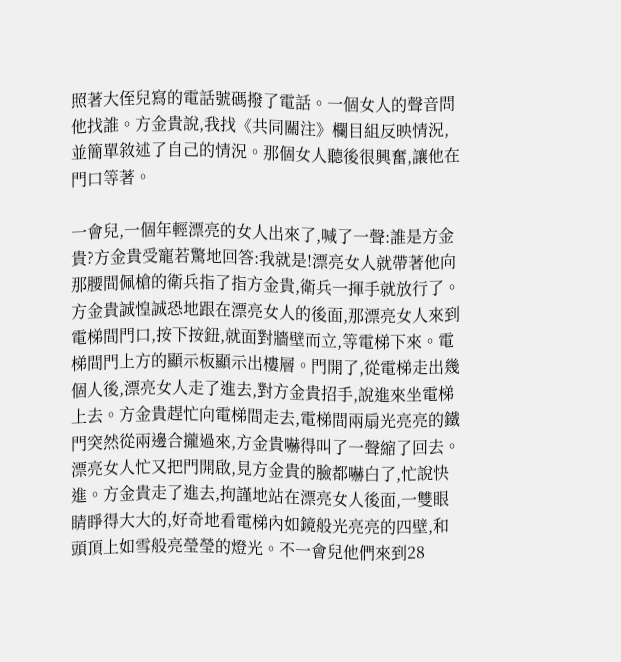照著大侄兒寫的電話號碼撥了電話。一個女人的聲音問他找誰。方金貴說,我找《共同關注》欄目組反映情況,並簡單敘述了自己的情況。那個女人聽後很興奮,讓他在門口等著。

一會兒,一個年輕漂亮的女人出來了,喊了一聲:誰是方金貴?方金貴受寵若驚地回答:我就是!漂亮女人就帶著他向那腰間佩槍的衛兵指了指方金貴,衛兵一揮手就放行了。方金貴誠惶誠恐地跟在漂亮女人的後面,那漂亮女人來到電梯間門口,按下按鈕,就面對牆壁而立,等電梯下來。電梯間門上方的顯示板顯示出樓層。門開了,從電梯走出幾個人後,漂亮女人走了進去,對方金貴招手,說進來坐電梯上去。方金貴趕忙向電梯間走去,電梯間兩扇光亮亮的鐵門突然從兩邊合攏過來,方金貴嚇得叫了一聲縮了回去。漂亮女人忙又把門開啟,見方金貴的臉都嚇白了,忙說快進。方金貴走了進去,拘謹地站在漂亮女人後面,一雙眼睛睜得大大的,好奇地看電梯內如鏡般光亮亮的四壁,和頭頂上如雪般亮瑩瑩的燈光。不一會兒他們來到28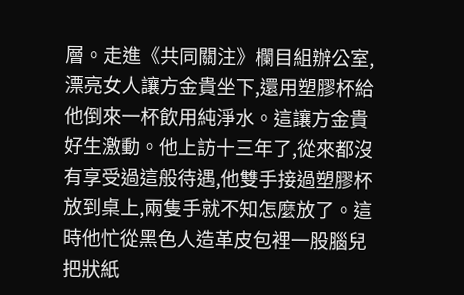層。走進《共同關注》欄目組辦公室,漂亮女人讓方金貴坐下,還用塑膠杯給他倒來一杯飲用純淨水。這讓方金貴好生激動。他上訪十三年了,從來都沒有享受過這般待遇,他雙手接過塑膠杯放到桌上,兩隻手就不知怎麼放了。這時他忙從黑色人造革皮包裡一股腦兒把狀紙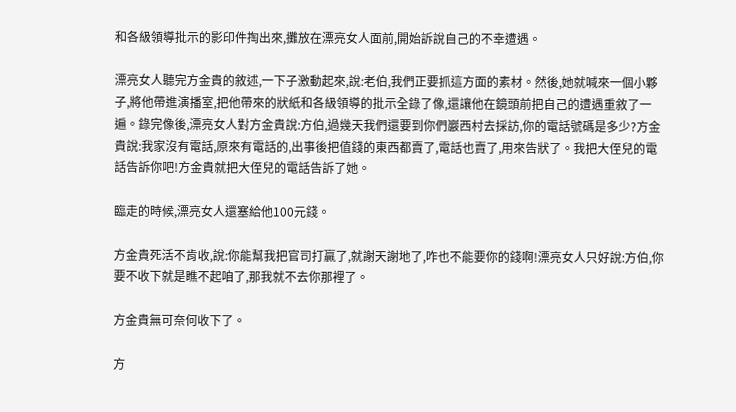和各級領導批示的影印件掏出來,攤放在漂亮女人面前,開始訴說自己的不幸遭遇。

漂亮女人聽完方金貴的敘述,一下子激動起來,說:老伯,我們正要抓這方面的素材。然後,她就喊來一個小夥子,將他帶進演播室,把他帶來的狀紙和各級領導的批示全錄了像,還讓他在鏡頭前把自己的遭遇重敘了一遍。錄完像後,漂亮女人對方金貴說:方伯,過幾天我們還要到你們巖西村去採訪,你的電話號碼是多少?方金貴說:我家沒有電話,原來有電話的,出事後把值錢的東西都賣了,電話也賣了,用來告狀了。我把大侄兒的電話告訴你吧!方金貴就把大侄兒的電話告訴了她。

臨走的時候,漂亮女人還塞給他100元錢。

方金貴死活不肯收,說:你能幫我把官司打贏了,就謝天謝地了,咋也不能要你的錢啊!漂亮女人只好說:方伯,你要不收下就是瞧不起咱了,那我就不去你那裡了。

方金貴無可奈何收下了。

方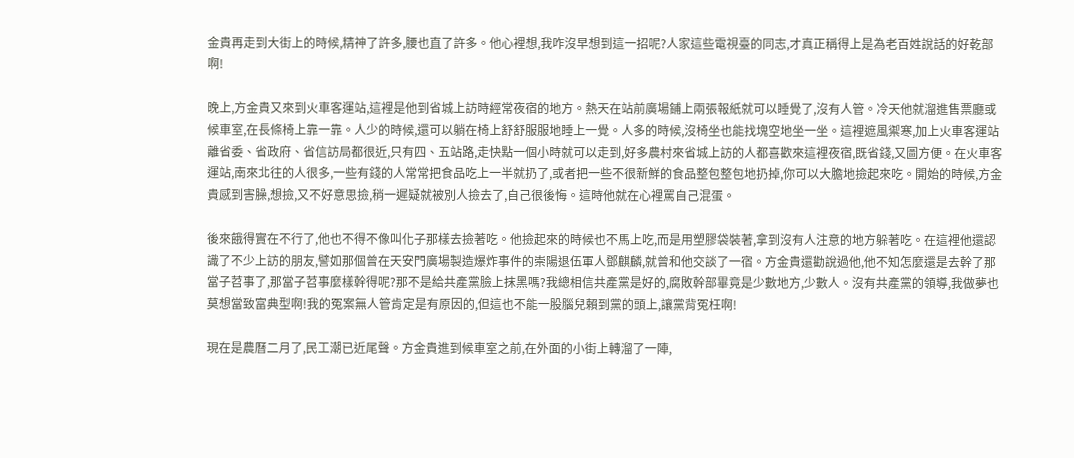金貴再走到大街上的時候,精神了許多,腰也直了許多。他心裡想,我咋沒早想到這一招呢?人家這些電視臺的同志,才真正稱得上是為老百姓說話的好乾部啊!

晚上,方金貴又來到火車客運站,這裡是他到省城上訪時經常夜宿的地方。熱天在站前廣場鋪上兩張報紙就可以睡覺了,沒有人管。冷天他就溜進售票廳或候車室,在長條椅上靠一靠。人少的時候,還可以躺在椅上舒舒服服地睡上一覺。人多的時候,沒椅坐也能找塊空地坐一坐。這裡遮風禦寒,加上火車客運站離省委、省政府、省信訪局都很近,只有四、五站路,走快點一個小時就可以走到,好多農村來省城上訪的人都喜歡來這裡夜宿,既省錢,又圖方便。在火車客運站,南來北往的人很多,一些有錢的人常常把食品吃上一半就扔了,或者把一些不很新鮮的食品整包整包地扔掉,你可以大膽地撿起來吃。開始的時候,方金貴感到害臊,想撿,又不好意思撿,稍一遲疑就被別人撿去了,自己很後悔。這時他就在心裡罵自己混蛋。

後來餓得實在不行了,他也不得不像叫化子那樣去撿著吃。他撿起來的時候也不馬上吃,而是用塑膠袋裝著,拿到沒有人注意的地方躲著吃。在這裡他還認識了不少上訪的朋友,譬如那個曾在天安門廣場製造爆炸事件的崇陽退伍軍人鄧麒麟,就曾和他交談了一宿。方金貴還勸說過他,他不知怎麼還是去幹了那當子苕事了,那當子苕事麼樣幹得呢?那不是給共產黨臉上抹黑嗎?我總相信共產黨是好的,腐敗幹部畢竟是少數地方,少數人。沒有共產黨的領導,我做夢也莫想當致富典型啊!我的冤案無人管肯定是有原因的,但這也不能一股腦兒賴到黨的頭上,讓黨背冤枉啊!

現在是農曆二月了,民工潮已近尾聲。方金貴進到候車室之前,在外面的小街上轉溜了一陣,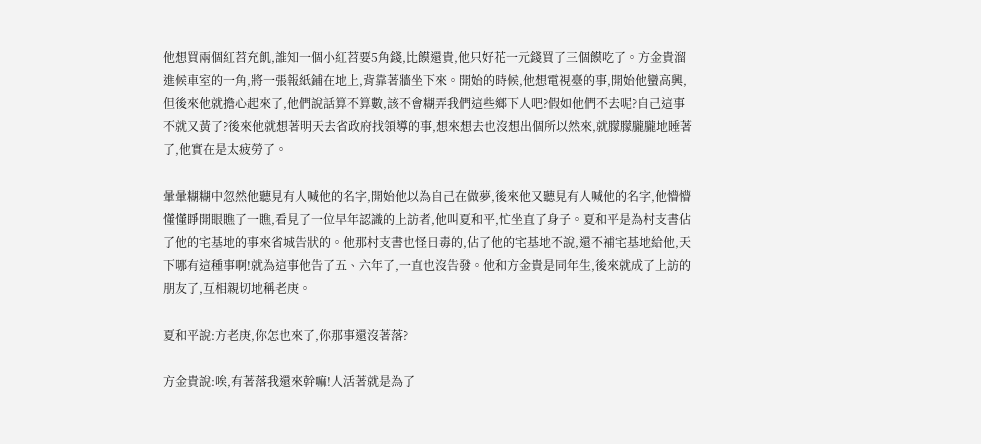他想買兩個紅苕充飢,誰知一個小紅苕要5角錢,比饃還貴,他只好花一元錢買了三個饃吃了。方金貴溜進候車室的一角,將一張報紙鋪在地上,背靠著牆坐下來。開始的時候,他想電視臺的事,開始他蠻高興,但後來他就擔心起來了,他們說話算不算數,該不會糊弄我們這些鄉下人吧?假如他們不去呢?自己這事不就又黃了?後來他就想著明天去省政府找領導的事,想來想去也沒想出個所以然來,就朦朦朧朧地睡著了,他實在是太疲勞了。

暈暈糊糊中忽然他聽見有人喊他的名字,開始他以為自己在做夢,後來他又聽見有人喊他的名字,他懵懵懂懂睜開眼瞧了一瞧,看見了一位早年認識的上訪者,他叫夏和平,忙坐直了身子。夏和平是為村支書佔了他的宅基地的事來省城告狀的。他那村支書也怪日毒的,佔了他的宅基地不說,還不補宅基地給他,天下哪有這種事啊!就為這事他告了五、六年了,一直也沒告發。他和方金貴是同年生,後來就成了上訪的朋友了,互相親切地稱老庚。

夏和平說:方老庚,你怎也來了,你那事還沒著落?

方金貴說:唉,有著落我還來幹嘛!人活著就是為了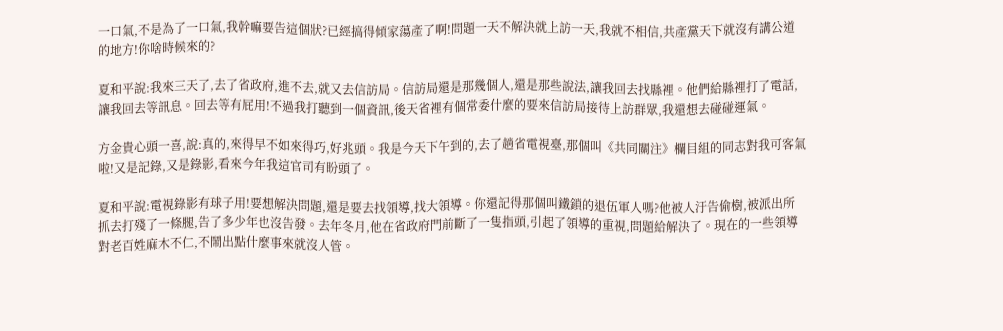一口氣,不是為了一口氣,我幹嘛要告這個狀?已經搞得傾家蕩產了啊!問題一天不解決就上訪一天,我就不相信,共產黨天下就沒有講公道的地方!你啥時候來的?

夏和平說:我來三天了,去了省政府,進不去,就又去信訪局。信訪局還是那幾個人,還是那些說法,讓我回去找縣裡。他們給縣裡打了電話,讓我回去等訊息。回去等有屁用!不過我打聽到一個資訊,後天省裡有個常委什麼的要來信訪局接待上訪群眾,我還想去碰碰運氣。

方金貴心頭一喜,說:真的,來得早不如來得巧,好兆頭。我是今天下午到的,去了趟省電視臺,那個叫《共同關注》欄目組的同志對我可客氣啦!又是記錄,又是錄影,看來今年我這官司有盼頭了。

夏和平說:電視錄影有球子用!要想解決問題,還是要去找領導,找大領導。你還記得那個叫鐵鎖的退伍軍人嗎?他被人汙告偷樹,被派出所抓去打殘了一條腿,告了多少年也沒告發。去年冬月,他在省政府門前斷了一隻指頭,引起了領導的重視,問題給解決了。現在的一些領導對老百姓麻木不仁,不鬧出點什麼事來就沒人管。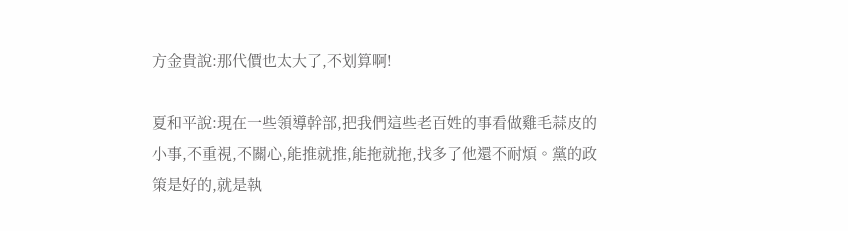方金貴說:那代價也太大了,不划算啊!

夏和平說:現在一些領導幹部,把我們這些老百姓的事看做雞毛蒜皮的小事,不重視,不關心,能推就推,能拖就拖,找多了他還不耐煩。黨的政策是好的,就是執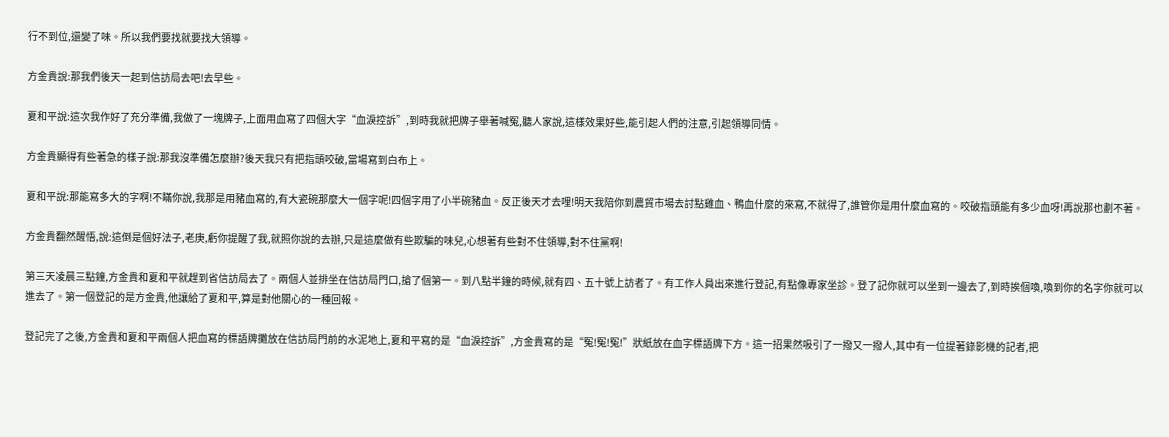行不到位,還變了味。所以我們要找就要找大領導。

方金貴說:那我們後天一起到信訪局去吧!去早些。

夏和平說:這次我作好了充分準備,我做了一塊牌子,上面用血寫了四個大字“血淚控訴”,到時我就把牌子舉著喊冤,聽人家說,這樣效果好些,能引起人們的注意,引起領導同情。

方金貴顯得有些著急的樣子說:那我沒準備怎麼辦?後天我只有把指頭咬破,當場寫到白布上。

夏和平說:那能寫多大的字啊!不瞞你說,我那是用豬血寫的,有大瓷碗那麼大一個字呢!四個字用了小半碗豬血。反正後天才去哩!明天我陪你到農貿市場去討點雞血、鴨血什麼的來寫,不就得了,誰管你是用什麼血寫的。咬破指頭能有多少血呀!再說那也劃不著。

方金貴翻然醒悟,說:這倒是個好法子,老庚,虧你提醒了我,就照你說的去辦,只是這麼做有些欺騙的味兒,心想著有些對不住領導,對不住黨啊!

第三天凌晨三點鐘,方金貴和夏和平就趕到省信訪局去了。兩個人並排坐在信訪局門口,搶了個第一。到八點半鐘的時候,就有四、五十號上訪者了。有工作人員出來進行登記,有點像專家坐診。登了記你就可以坐到一邊去了,到時挨個喚,喚到你的名字你就可以進去了。第一個登記的是方金貴,他讓給了夏和平,算是對他關心的一種回報。

登記完了之後,方金貴和夏和平兩個人把血寫的標語牌攤放在信訪局門前的水泥地上,夏和平寫的是“血淚控訴”,方金貴寫的是“冤!冤!冤!”狀紙放在血字標語牌下方。這一招果然吸引了一撥又一撥人,其中有一位提著錄影機的記者,把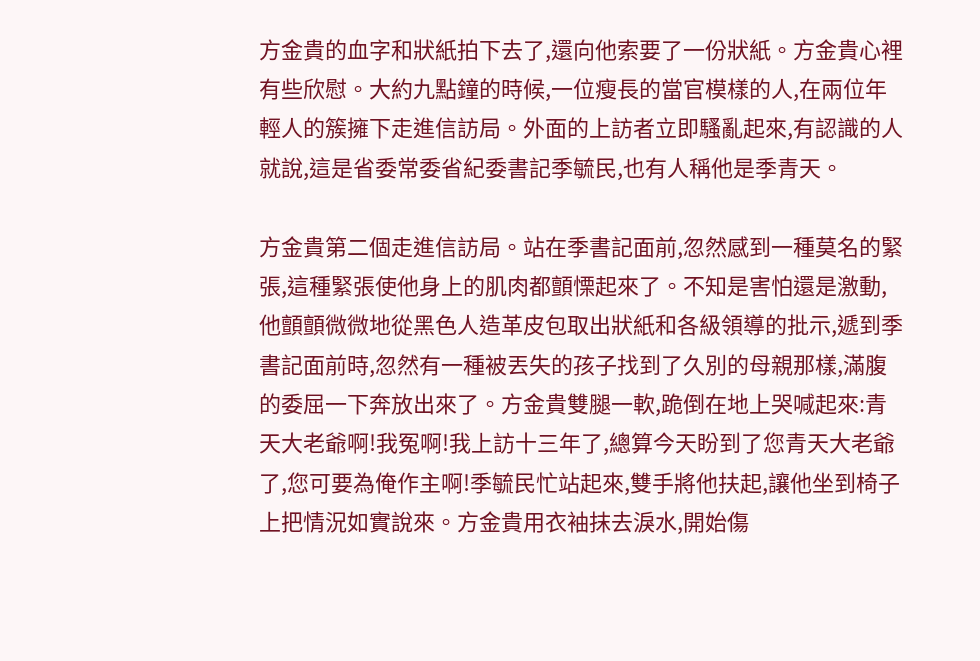方金貴的血字和狀紙拍下去了,還向他索要了一份狀紙。方金貴心裡有些欣慰。大約九點鐘的時候,一位瘦長的當官模樣的人,在兩位年輕人的簇擁下走進信訪局。外面的上訪者立即騷亂起來,有認識的人就說,這是省委常委省紀委書記季毓民,也有人稱他是季青天。

方金貴第二個走進信訪局。站在季書記面前,忽然感到一種莫名的緊張,這種緊張使他身上的肌肉都顫慄起來了。不知是害怕還是激動,他顫顫微微地從黑色人造革皮包取出狀紙和各級領導的批示,遞到季書記面前時,忽然有一種被丟失的孩子找到了久別的母親那樣,滿腹的委屈一下奔放出來了。方金貴雙腿一軟,跪倒在地上哭喊起來:青天大老爺啊!我冤啊!我上訪十三年了,總算今天盼到了您青天大老爺了,您可要為俺作主啊!季毓民忙站起來,雙手將他扶起,讓他坐到椅子上把情況如實說來。方金貴用衣袖抹去淚水,開始傷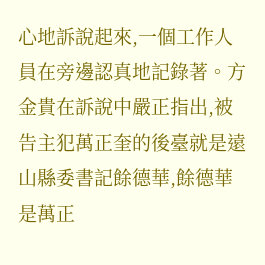心地訴說起來,一個工作人員在旁邊認真地記錄著。方金貴在訴說中嚴正指出,被告主犯萬正奎的後臺就是遠山縣委書記餘德華,餘德華是萬正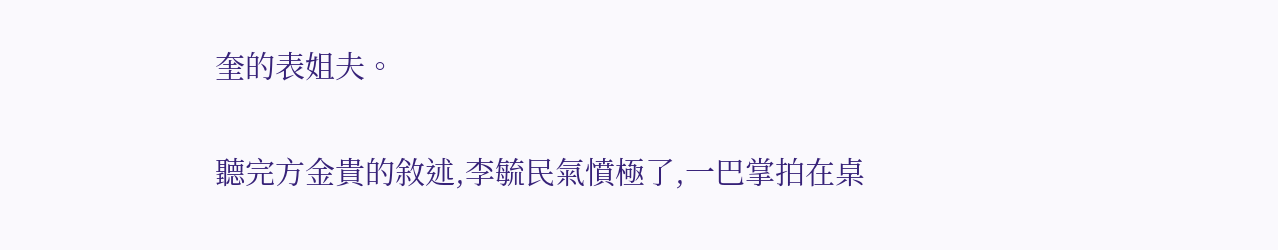奎的表姐夫。

聽完方金貴的敘述,李毓民氣憤極了,一巴掌拍在桌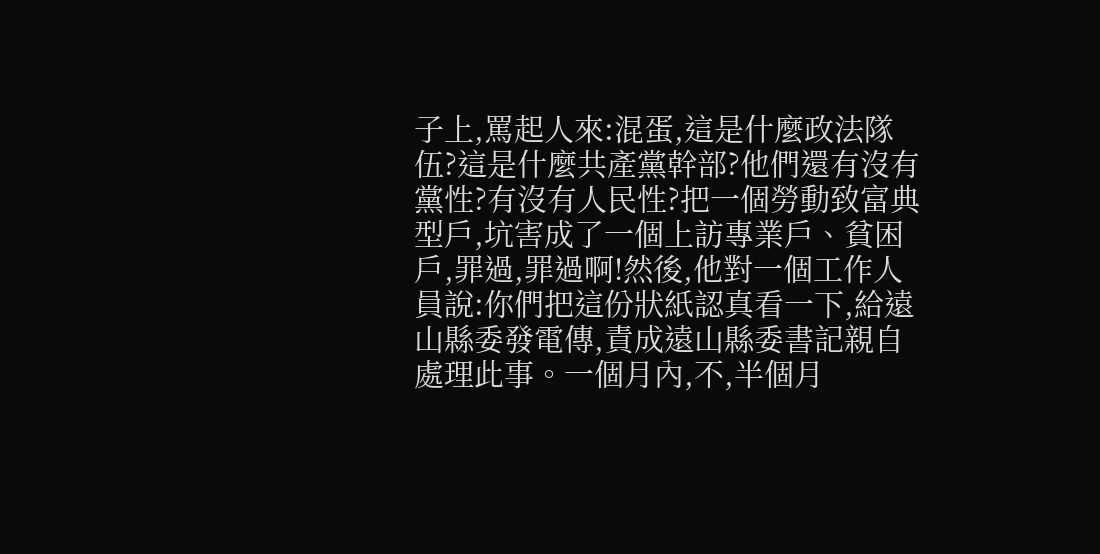子上,罵起人來:混蛋,這是什麼政法隊伍?這是什麼共產黨幹部?他們還有沒有黨性?有沒有人民性?把一個勞動致富典型戶,坑害成了一個上訪專業戶、貧困戶,罪過,罪過啊!然後,他對一個工作人員說:你們把這份狀紙認真看一下,給遠山縣委發電傳,責成遠山縣委書記親自處理此事。一個月內,不,半個月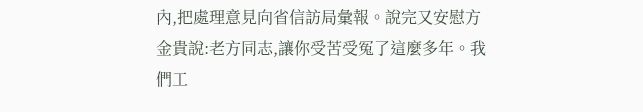內,把處理意見向省信訪局彙報。說完又安慰方金貴說:老方同志,讓你受苦受冤了這麼多年。我們工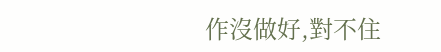作沒做好,對不住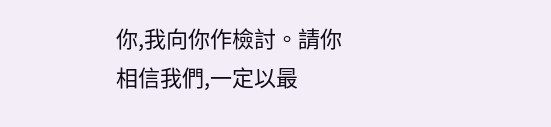你,我向你作檢討。請你相信我們,一定以最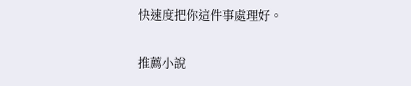快速度把你這件事處理好。

推薦小說